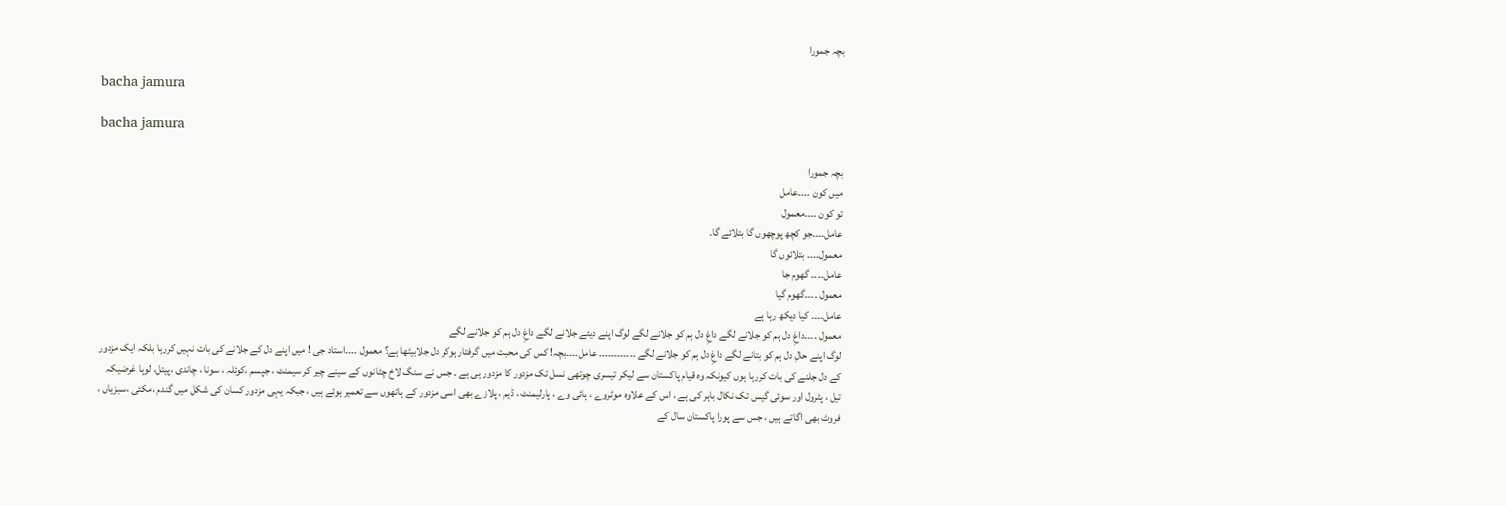بچہ جمورا

bacha jamura

bacha jamura

بچہ جمورا
میں کون ۔۔۔۔عامل
تو کون ۔۔۔۔معمول
عامل۔۔۔۔جو کچھ پوچھوں گا بتلائے گا۔
معمول۔۔۔۔ بتلائوں گا
عامل۔۔۔۔ گھوم جا
معمول ۔۔۔۔گھوم گیا
عامل۔۔۔۔ کیا دیکھ رہا ہے
معمول ۔۔۔۔داغِ دل ہم کو جلانے لگے داغِ دل ہم کو جلانے لگے لوگ اپنے دیئے جلانے لگے داغِ دل ہم کو جلانے لگے
لوگ اپنے حالِ دل ہم کو بتانے لگے داغِ دل ہم کو جلانے لگے ۔۔۔۔۔۔۔۔۔۔۔۔ عامل۔۔۔۔بچہ! کس کی محبت میں گرفتار ہوکر دل جلابیٹھا ہے؟ معمول ۔۔۔۔استاد جی ! میں اپنے دل کے جلانے کی بات نہیں کررہا بلکہ ایک مزدور کے دل جلنے کی بات کررہا ہوں کیونکہ وہ قیام پاکستان سے لیکر تیسری چوتھی نسل تک مزدور کا مزدور ہی ہے ۔ جس نے سنگ لاخ چٹانوں کے سینے چیر کر سیمنٹ ، جپسم ،کوئلہ ، سونا ، چاندی ،پیتل، لوہا غرضیکہ تیل ، پٹرول اور سوئی گیس تک نکال باہر کی ہے ، اس کے علاوہ موٹروے ، ہائی وے ، پارلیمنٹ ، ڈیم ، پلازے بھی اسی مزدور کے ہاتھوں سے تعمیر ہوئے ہیں ، جبکہ یہی مزدور کسان کی شکل میں گندم ،مکئی ،سبزیاں ، فروٹ بھی اگاتے ہیں ، جس سے پورا پاکستان سال کے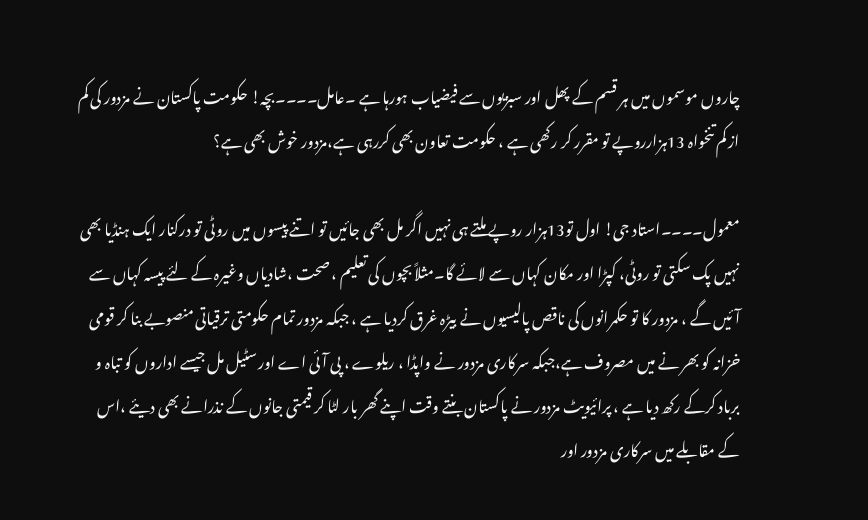چاروں موسموں میں ہر قسم کے پھل اور سبزیوں سے فیضیاب ہورہا ہے ۔عامل۔۔۔۔بچہ! حکومت پاکستان نے مزدور کی کم از کم تنخواہ 13ہزارروپے تو مقرر کر رکھی ہے ، حکومت تعاون بھی کررہی ہے،مزدور خوش بھی ہے؟

معمول۔۔۔۔استاد جی! اول تو13ہزار روپے ملتے ہی نہیں اگر مل بھی جائیں تو اتنے پیسوں میں روٹی تو درکنار ایک ہنڈیا بھی نہیں پک سکتی تو روٹی، کپڑا اور مکان کہاں سے لائے گا۔مثلاً بچوں کی تعلیم ، صحت ،شادیاں وغیرہ کے لئے پیسہ کہاں سے آئیں گے ، مزدور کا تو حکمرانوں کی ناقص پالیسیوں نے بیڑہ غرق کردیا ہے ، جبکہ مزدور تمام حکومتی ترقیاتی منصوبے بنا کر قومی خزانہ کو بھر نے میں مصروف ہے،جبکہ سرکاری مزدور نے واپڈا ، ریلوے ، پی آئی اے اور سٹیل مل جیسے اداروں کو تباہ و برباد کرکے رکھ دیا ہے ، پرائیویٹ مزدور نے پاکستان بنتے وقت اپنے گھر بار لٹا کر قیمتی جانوں کے نذرانے بھی دیئے ،اس کے مقابلے میں سرکاری مزدور اور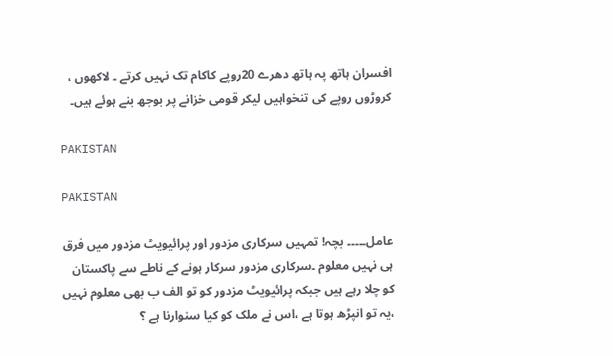افسران ہاتھ پہ ہاتھ دھرے 20روپے کاکام تک نہیں کرتے ۔ لاکھوں ، کروڑوں روپے کی تنخواہیں لیکر قومی خزانے پر بوجھ بنے ہوئے ہیں۔

PAKISTAN

PAKISTAN

عامل۔۔۔۔۔ بچہ! تمہیں سرکاری مزدور اور پرائیویٹ مزدور میں فرق ہی نہیں معلوم ۔سرکاری مزدور سرکار ہونے کے ناطے سے پاکستان کو چلا رہے ہیں جبکہ پرائیویٹ مزدور کو تو الف ب بھی معلوم نہیں ،یہ تو انپڑھ ہوتا ہے ،اس نے ملک کو کیا سنوارنا ہے ؟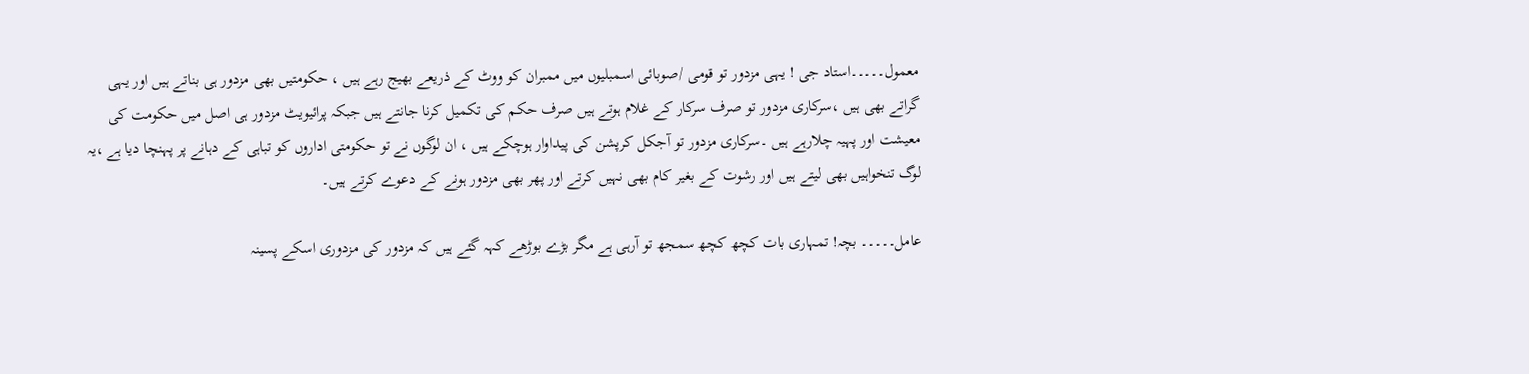معمول۔۔۔۔۔استاد جی ! یہی مزدور تو قومی /صوبائی اسمبلیوں میں ممبران کو ووٹ کے ذریعے بھیج رہے ہیں ، حکومتیں بھی مزدور ہی بناتے ہیں اور یہی گراتے بھی ہیں ،سرکاری مزدور تو صرف سرکار کے غلام ہوتے ہیں صرف حکم کی تکمیل کرنا جانتے ہیں جبکہ پرائیویٹ مزدور ہی اصل میں حکومت کی معیشت اور پہیہ چلارہے ہیں ۔سرکاری مزدور تو آجکل کرپشن کی پیداوار ہوچکے ہیں ، ان لوگوں نے تو حکومتی اداروں کو تباہی کے دہانے پر پہنچا دیا ہے ،یہ لوگ تنخواہیں بھی لیتے ہیں اور رشوت کے بغیر کام بھی نہیں کرتے اور پھر بھی مزدور ہونے کے دعوے کرتے ہیں۔

عامل۔۔۔۔۔ بچہ! تمہاری بات کچھ کچھ سمجھ تو آرہی ہے مگر بڑے بوڑھے کہہ گئے ہیں کہ مزدور کی مزدوری اسکے پسینہ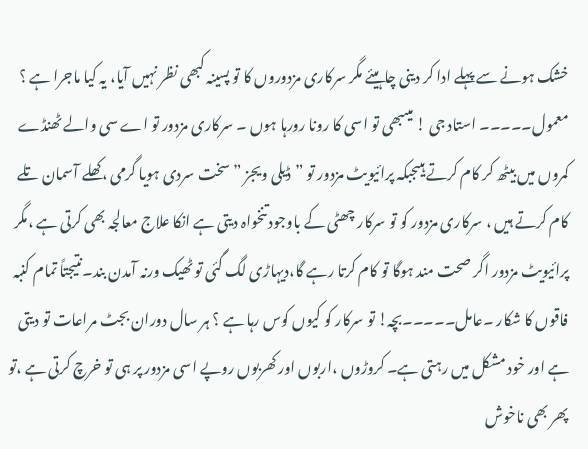خشک ہونے سے پہلے ادا کر دینی چاہیئے مگر سرکاری مزدوروں کا تو پسینہ کبھی نظر نہیں آیا، یہ کیا ماجرا ہے ؟
معمول۔۔۔۔۔ استاد جی ! میںبھی تو اسی کا رونا رورہا ہوں ۔ سرکاری مزدور تو اے سی والے ٹھنڈے کمروں میں بیٹھ کر کام کرتے ہیںجبکہ پرائیویٹ مزدور تو ”ڈیلی ویجز ” سخت سردی ہویا گرمی ،کھلے آسمان تلے کام کرتے ہیں ، سرکاری مزدور کو تو سرکار چھٹی کے باوجود تنخواہ دیتی ہے انکا علاج معالجہ بھی کرتی ہے ،مگر پرائیویٹ مزدور اگر صحت مند ہوگا تو کام کرتا رہے گا،دیہاڑی لگ گئی تو ٹھیک ورنہ آمدن بند۔نتیجتاً تمام کنبہ فاقوں کا شکار ۔عامل۔۔۔۔۔بچہ! تو سرکار کو کیوں کوس رہا ہے ؟ ہر سال دوران بجٹ مراعات تو دیتی ہے اور خود مشکل میں رہتی ہے۔ کروڑوں ،اربوں اور کھربوں روپے اسی مزدور پر ہی تو خرچ کرتی ہے ،تو پھر بھی ناخوش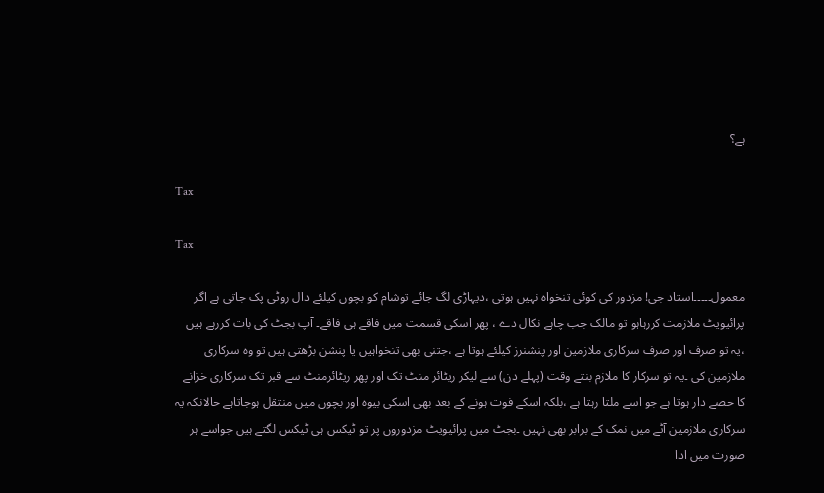ہے؟

Tax

Tax

معمول۔۔۔۔۔استاد جی! مزدور کی کوئی تنخواہ نہیں ہوتی ،دیہاڑی لگ جائے توشام کو بچوں کیلئے دال روٹی پک جاتی ہے اگر پرائیویٹ ملازمت کررہاہو تو مالک جب چاہے نکال دے ، پھر اسکی قسمت میں فاقے ہی فاقے۔ آپ بجٹ کی بات کررہے ہیں ،یہ تو صرف اور صرف سرکاری ملازمین اور پنشنرز کیلئے ہوتا ہے ،جتنی بھی تنخواہیں یا پنشن بڑھتی ہیں تو وہ سرکاری ملازمین کی ۔یہ تو سرکار کا ملازم بنتے وقت (پہلے دن) سے لیکر ریٹائر منٹ تک اور پھر ریٹائرمنٹ سے قبر تک سرکاری خزانے کا حصے دار ہوتا ہے جو اسے ملتا رہتا ہے ،بلکہ اسکے فوت ہونے کے بعد بھی اسکی بیوہ اور بچوں میں منتقل ہوجاتاہے حالانکہ یہ سرکاری ملازمین آٹے میں نمک کے برابر بھی نہیں ۔بجٹ میں پرائیویٹ مزدوروں پر تو ٹیکس ہی ٹیکس لگتے ہیں جواسے ہر صورت میں ادا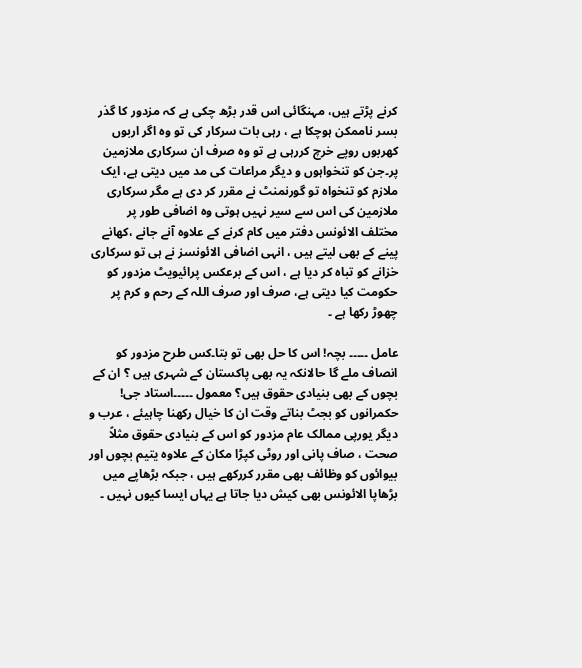کرنے پڑتے ہیں، مہنگائی اس قدر بڑھ چکی ہے کہ مزدور کا گذر بسر ناممکن ہوچکا ہے ، رہی بات سرکار کی تو وہ اگر اربوں کھربوں روپے خرچ کررہی ہے تو وہ صرف ان سرکاری ملازمین پر۔جن کو تنخواہوں و دیگر مراعات کی مد میں دیتی ہے، ایک ملازم کو تنخواہ تو گورنمنٹ نے مقرر کر دی ہے مگر سرکاری ملازمین کی اس سے سیر نہیں ہوتی وہ اضافی طور پر مختلف الائونس دفتر میں کام کرنے کے علاوہ آنے جانے ،کھانے پینے کے بھی لیتے ہیں ، انہی اضافی الائونسز نے ہی تو سرکاری خزانے کو تباہ کر دیا ہے ، اس کے برعکس پرائیویٹ مزدور کو حکومت کیا دیتی ہے، صرف اور صرف اللہ کے رحم و کرم پر چھوڑ رکھا ہے ۔

عامل ۔۔۔۔۔ بچہ! اس کا حل بھی تو بتا۔کس طرح مزدور کو انصاف ملے گا حالانکہ یہ بھی پاکستان کے شہری ہیں ؟ ان کے بچوں کے بھی بنیادی حقوق ہیں؟ معمول ۔۔۔۔۔استاد جی! حکمرانوں کو بجٹ بناتے وقت ان کا خیال رکھنا چاہیئے ، عرب و دیگر یورپی ممالک عام مزدور کو اس کے بنیادی حقوق مثلاً صحت ، صاف پانی اور روٹی کپڑا مکان کے علاوہ یتیم بچوں اور بیوائوں کو وظائف بھی مقرر کررکھے ہیں ، جبکہ بڑھاپے میں بڑھاپا الائونس بھی کیش دیا جاتا ہے یہاں ایسا کیوں نہیں ۔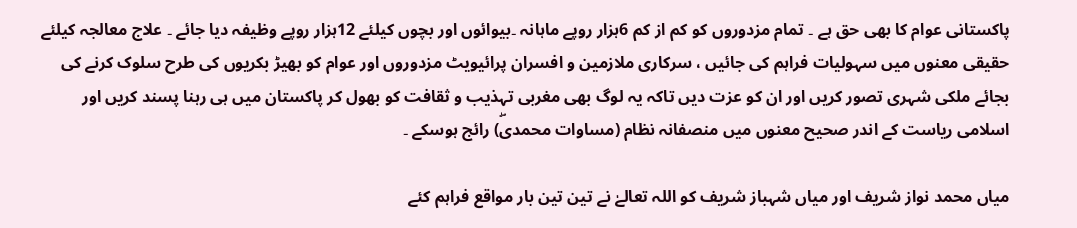پاکستانی عوام کا بھی حق ہے ۔ تمام مزدوروں کو کم از کم 6ہزار روپے ماہانہ ۔بیوائوں اور بچوں کیلئے 12ہزار روپے وظیفہ دیا جائے ۔ علاج معالجہ کیلئے حقیقی معنوں میں سہولیات فراہم کی جائیں ، سرکاری ملازمین و افسران پرائیویٹ مزدوروں اور عوام کو بھیڑ بکریوں کی طرح سلوک کرنے کی بجائے ملکی شہری تصور کریں اور ان کو عزت دیں تاکہ یہ لوگ بھی مغربی تہذیب و ثقافت کو بھول کر پاکستان میں ہی رہنا پسند کریں اور اسلامی ریاست کے اندر صحیح معنوں میں منصفانہ نظام (مساوات محمدیۖ) رائج ہوسکے ۔

میاں محمد نواز شریف اور میاں شہباز شریف کو اللہ تعالےٰ نے تین تین بار مواقع فراہم کئے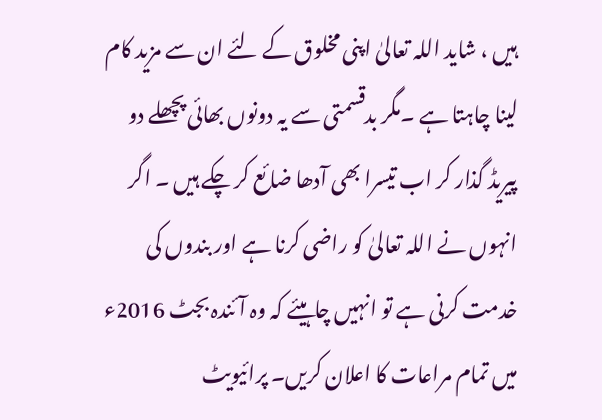ہیں ، شاید اللہ تعالیٰ اپنی مخلوق کے لئے ان سے مزید کام لینا چاہتا ہے ۔مگر بدقسمتی سے یہ دونوں بھائی پچھلے دو پیریڈ گذار کر اب تیسرا بھی آدھا ضائع کر چکے ہیں ۔ اگر انہوں نے اللہ تعالیٰ کو راضی کرنا ہے اور بندوں کی خدمت کرنی ہے تو انہیں چاہیئے کہ وہ آئندہ بجٹ 2016ء میں تمام مراعات کا اعلان کریں۔ پرائیویٹ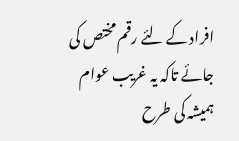افراد کے لئے رقم مختص کی جائے تاکہ یہ غریب عوام ہمیشہ کی طرح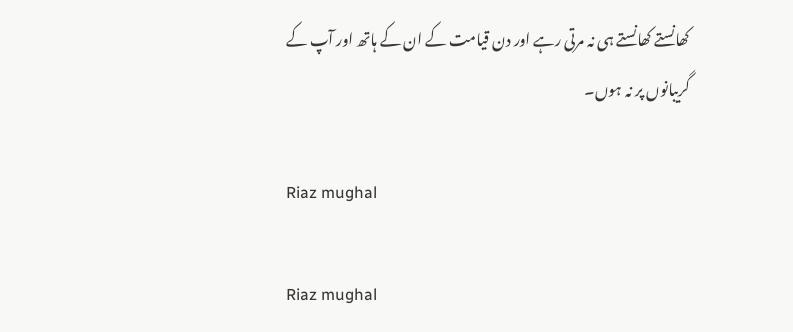کھانستے کھانستے ہی نہ مرتی رہے اور دن قیامت کے ان کے ہاتھ اور آپ کے گریبانوں پر نہ ہوں۔

Riaz mughal

Riaz mughal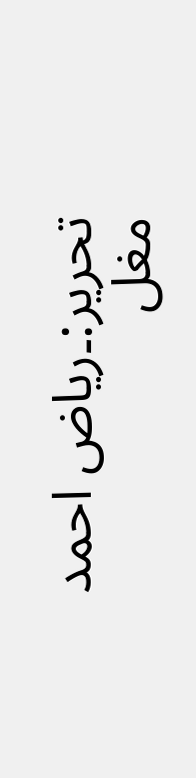تحریر:۔ریاض احمد مغل